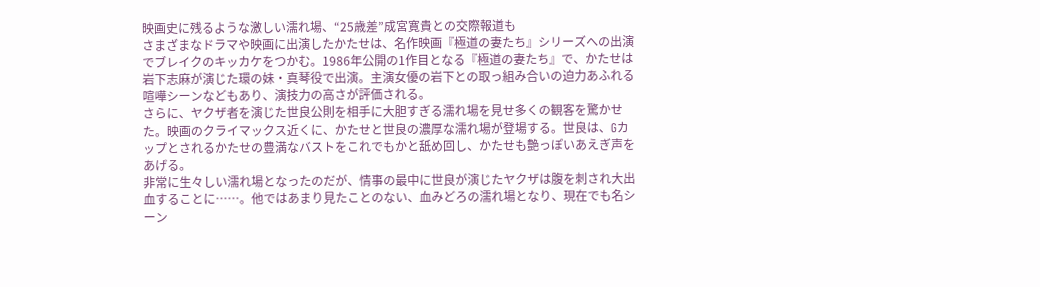映画史に残るような激しい濡れ場、“25歳差”成宮寛貴との交際報道も
さまざまなドラマや映画に出演したかたせは、名作映画『極道の妻たち』シリーズへの出演でブレイクのキッカケをつかむ。1986年公開の1作目となる『極道の妻たち』で、かたせは岩下志麻が演じた環の妹・真琴役で出演。主演女優の岩下との取っ組み合いの迫力あふれる喧嘩シーンなどもあり、演技力の高さが評価される。
さらに、ヤクザ者を演じた世良公則を相手に大胆すぎる濡れ場を見せ多くの観客を驚かせた。映画のクライマックス近くに、かたせと世良の濃厚な濡れ場が登場する。世良は、Gカップとされるかたせの豊満なバストをこれでもかと舐め回し、かたせも艶っぽいあえぎ声をあげる。
非常に生々しい濡れ場となったのだが、情事の最中に世良が演じたヤクザは腹を刺され大出血することに……。他ではあまり見たことのない、血みどろの濡れ場となり、現在でも名シーン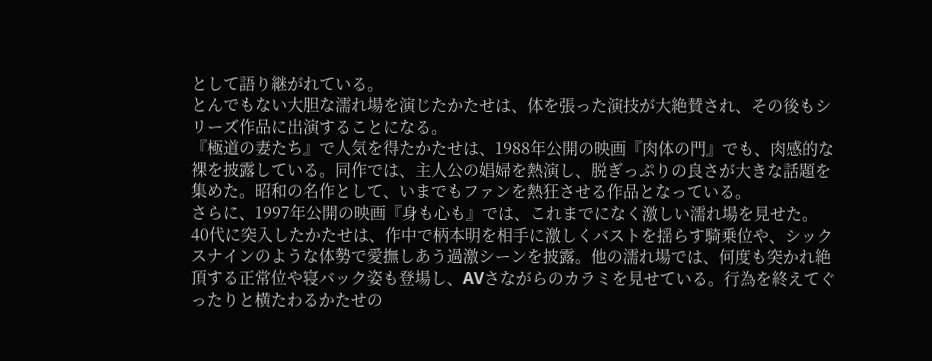として語り継がれている。
とんでもない大胆な濡れ場を演じたかたせは、体を張った演技が大絶賛され、その後もシリーズ作品に出演することになる。
『極道の妻たち』で人気を得たかたせは、1988年公開の映画『肉体の門』でも、肉感的な裸を披露している。同作では、主人公の娼婦を熱演し、脱ぎっぷりの良さが大きな話題を集めた。昭和の名作として、いまでもファンを熱狂させる作品となっている。
さらに、1997年公開の映画『身も心も』では、これまでになく激しい濡れ場を見せた。
40代に突入したかたせは、作中で柄本明を相手に激しくバストを揺らす騎乗位や、シックスナインのような体勢で愛撫しあう過激シーンを披露。他の濡れ場では、何度も突かれ絶頂する正常位や寝バック姿も登場し、AVさながらのカラミを見せている。行為を終えてぐったりと横たわるかたせの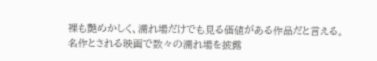裸も艶めかしく、濡れ場だけでも見る価値がある作品だと言える。
名作とされる映画で数々の濡れ場を披露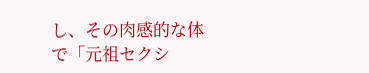し、その肉感的な体で「元祖セクシ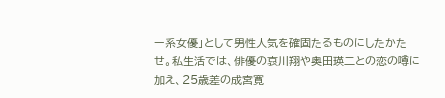ー系女優」として男性人気を確固たるものにしたかたせ。私生活では、俳優の哀川翔や奥田瑛二との恋の噂に加え、25歳差の成宮寛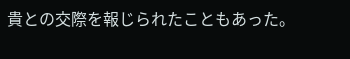貴との交際を報じられたこともあった。